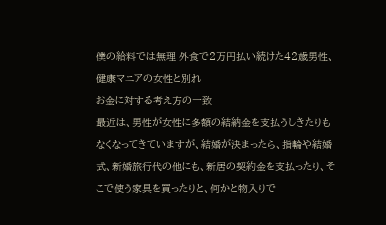僕の給料では無理 外食で2万円払い続けた42歳男性、健康マニアの女性と別れ
お金に対する考え方の一致
最近は、男性が女性に多額の結納金を支払うしきたりもなくなってきていますが、結婚が決まったら、指輪や結婚式、新婚旅行代の他にも、新居の契約金を支払ったり、そこで使う家具を買ったりと、何かと物入りで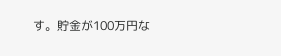す。貯金が100万円な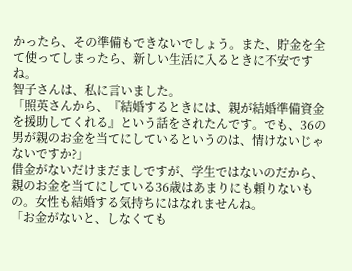かったら、その準備もできないでしょう。また、貯金を全て使ってしまったら、新しい生活に入るときに不安ですね。
智子さんは、私に言いました。
「照英さんから、『結婚するときには、親が結婚準備資金を援助してくれる』という話をされたんです。でも、36の男が親のお金を当てにしているというのは、情けないじゃないですか?」
借金がないだけまだましですが、学生ではないのだから、親のお金を当てにしている36歳はあまりにも頼りないもの。女性も結婚する気持ちにはなれませんね。
「お金がないと、しなくても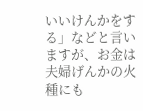いいけんかをする」などと言いますが、お金は夫婦げんかの火種にも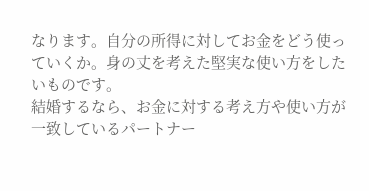なります。自分の所得に対してお金をどう使っていくか。身の丈を考えた堅実な使い方をしたいものです。
結婚するなら、お金に対する考え方や使い方が一致しているパートナー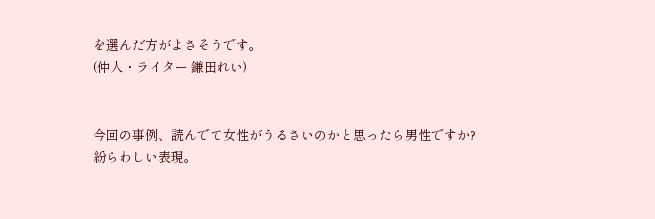を選んだ方がよさそうです。
(仲人・ライター 鎌田れい)


今回の事例、読んでて女性がうるさいのかと思ったら男性ですか?
紛らわしい表現。